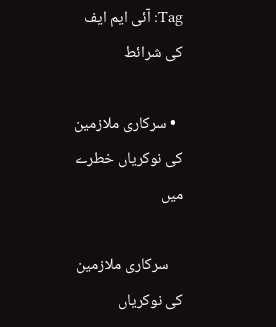Tag: آئی ایم ایف کی شرائط

  • سرکاری ملازمین کی نوکریاں خطرے میں

    سرکاری ملازمین کی نوکریاں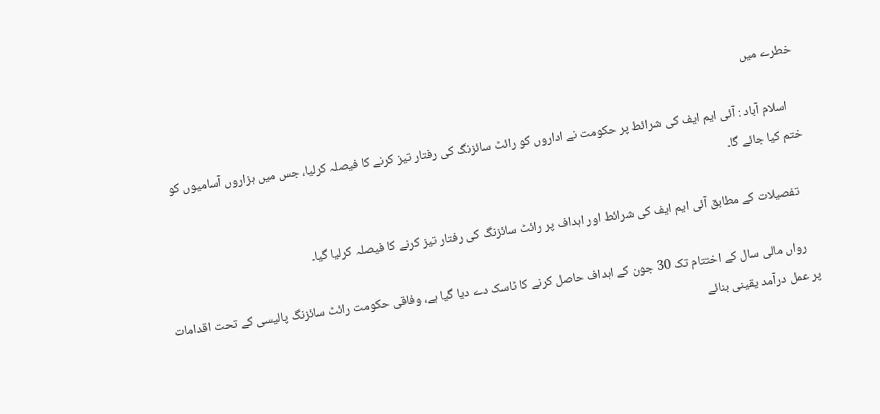خطرے میں

    اسلام آباد : آئی ایم ایف کی شرائط پر حکومت نے اداروں کو رائٹ سائزنگ کی رفتار تیز کرنے کا فیصلہ کرلیا، جس میں ہزاروں آسامیوں کو ختم کیا جائے گا۔

    تفصیلات کے مطابق آئی ایم ایف کی شرائط اور اہداف پر رائٹ سائزنگ کی رفتار تیز کرنے کا فیصلہ کرلیا گیا۔

    رواں مالی سال کے اختتام تک 30 جون کے اہداف حاصل کرنے کا ٹاسک دے دیا گیا ہے، وفاقی حکومت رائٹ سائزنگ پالیسی کے تحت اقدامات پر عمل درآمد یقینی بنائے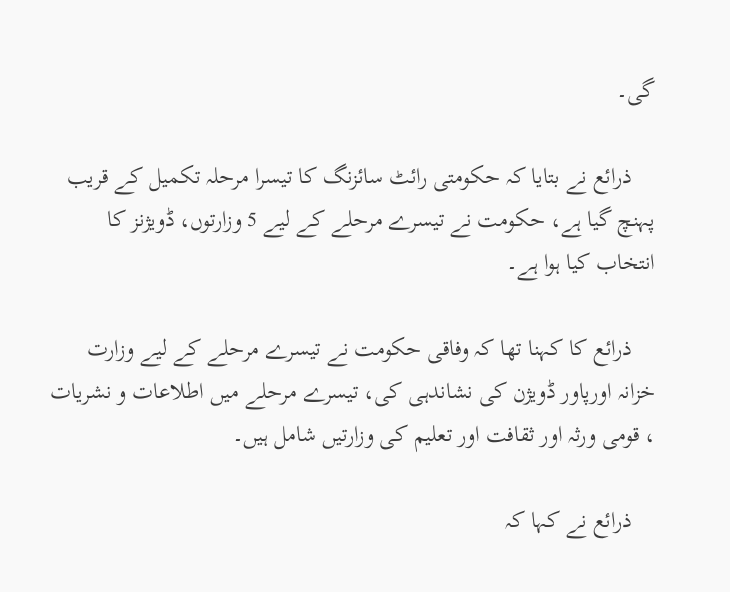گی۔

    ذرائع نے بتایا کہ حکومتی رائٹ سائزنگ کا تیسرا مرحلہ تکمیل کے قریب پہنچ گیا ہے، حکومت نے تیسرے مرحلے کے لیے 5 وزارتوں، ڈویژنز کا انتخاب کیا ہوا ہے۔

    ذرائع کا کہنا تھا کہ وفاقی حکومت نے تیسرے مرحلے کے لیے وزارت خزانہ اورپاور ڈویژن کی نشاندہی کی، تیسرے مرحلے میں اطلاعات و نشریات ، قومی ورثہ اور ثقافت اور تعلیم کی وزارتیں شامل ہیں۔

    ذرائع نے کہا کہ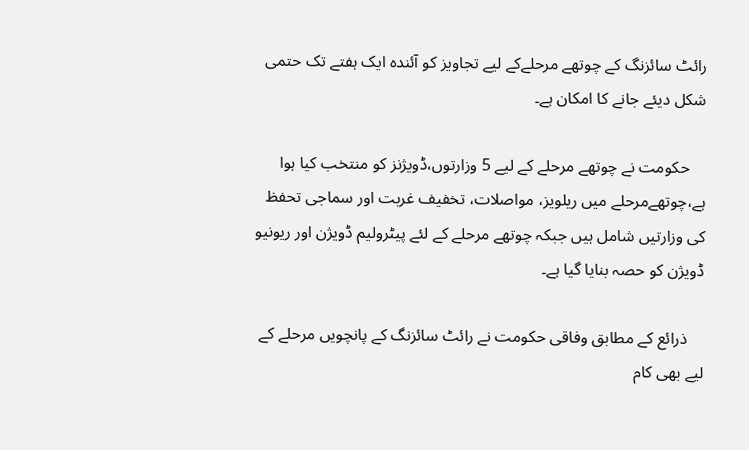رائٹ سائزنگ کے چوتھے مرحلےکے لیے تجاویز کو آئندہ ایک ہفتے تک حتمی شکل دیئے جانے کا امکان ہے۔

    حکومت نے چوتھے مرحلے کے لیے 5 وزارتوں،ڈویژنز کو منتخب کیا ہوا ہے،چوتھےمرحلے میں ریلویز، مواصلات، تخفیف غربت اور سماجی تحفظ کی وزارتیں شامل ہیں جبکہ چوتھے مرحلے کے لئے پیٹرولیم ڈویژن اور ریونیو ڈویژن کو حصہ بنایا گیا ہے۔

    ذرائع کے مطابق وفاقی حکومت نے رائٹ سائزنگ کے پانچویں مرحلے کے لیے بھی کام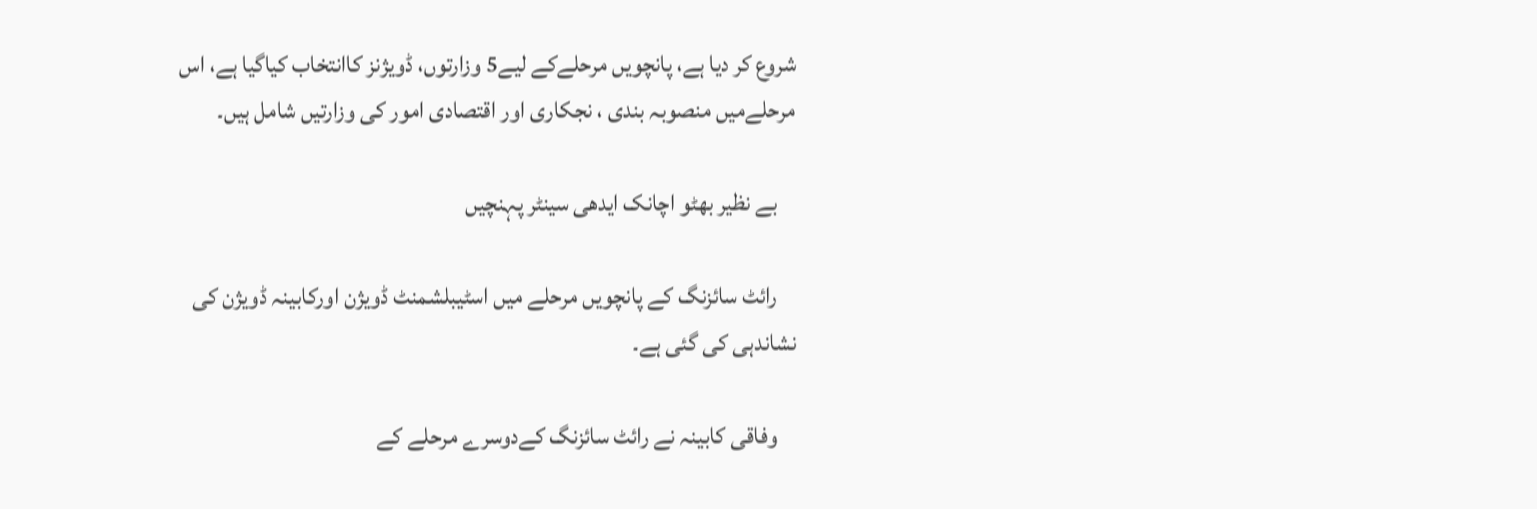شروع کر دیا ہے، پانچویں مرحلےکے لیے5 وزارتوں، ڈویژنز کاانتخاب کیاگیا ہے، اس مرحلےمیں منصوبہ بندی ، نجکاری اور اقتصادی امور کی وزارتیں شامل ہیں۔

    بے نظیر بھٹو اچانک ایدھی سینٹر پہنچیں

    رائٹ سائزنگ کے پانچویں مرحلے میں اسٹیبلشمنٹ ڈویژن اورکابینہ ڈویژن کی نشاندہی کی گئی ہے۔

    وفاقی کابینہ نے رائٹ سائزنگ کےدوسرے مرحلے کے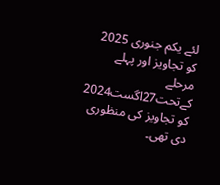لئے یکم جنوری 2025 کو تجاویز اور پہلے مرحلے کےتحت27اگست2024 کو تجاویز کی منظوری دی تھی۔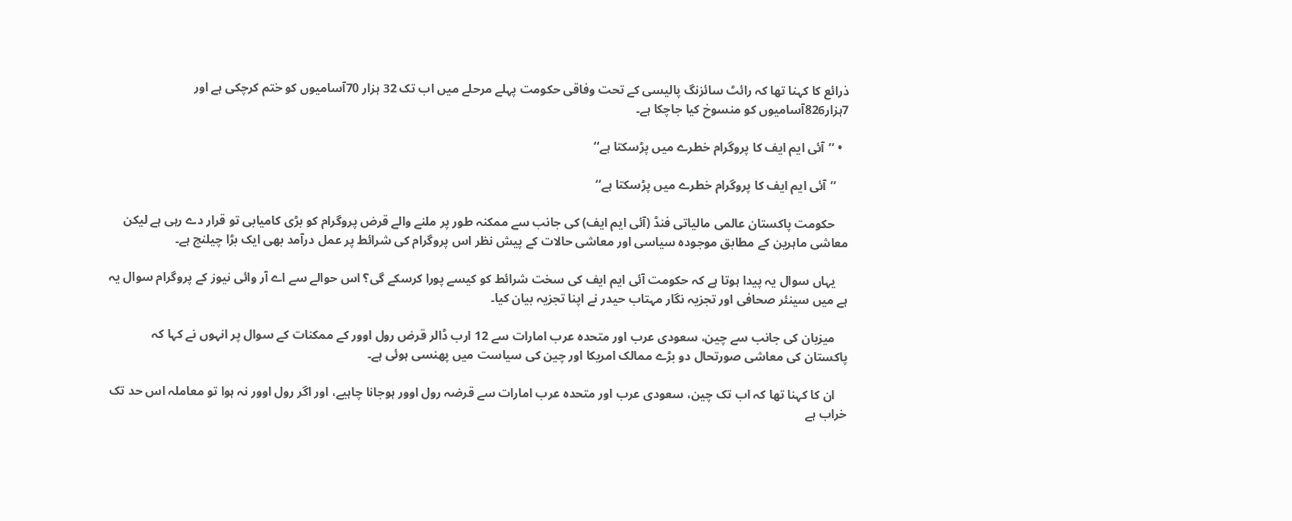ذرائع کا کہنا تھا کہ رائٹ سائزنگ پالیسی کے تحت وفاقی حکومت پہلے مرحلے میں اب تک 32 ہزار 70آسامیوں کو ختم کرچکی ہے اور 7ہزار826آسامیوں کو منسوخ کیا جاچکا ہے۔

  • ’’آئی ایم ایف کا پروگرام خطرے میں پڑسکتا ہے‘‘

    ’’آئی ایم ایف کا پروگرام خطرے میں پڑسکتا ہے‘‘

    حکومت پاکستان عالمی مالیاتی فنڈ (آئی ایم ایف) کی جانب سے ممکنہ طور پر ملنے والے قرض پروگرام کو بڑی کامیابی تو قرار دے رہی ہے لیکن معاشی ماہرین کے مطابق موجودہ سیاسی اور معاشی حالات کے پیش نظر اس پروگرام کی شرائط پر عمل درآمد بھی ایک بڑا چیلنج ہے۔

    یہاں سوال یہ پیدا ہوتا ہے کہ حکومت آئی ایم ایف کی سخت شرائط کو کیسے پورا کرسکے گی؟ اس حوالے سے اے آر وائی نیوز کے پروگرام سوال یہ ہے میں سینئر صحافی اور تجزیہ نگار مہتاب حیدر نے اپنا تجزیہ بیان کیا۔

    میزبان کی جانب سے چین، سعودی عرب اور متحدہ عرب امارات سے 12 ارب ڈالر قرض رول اوور کے ممکنات کے سوال پر انہوں نے کہا کہ پاکستان کی معاشی صورتحال دو بڑے ممالک امریکا اور چین کی سیاست میں پھنسی ہوئی ہے۔

    ان کا کہنا تھا کہ اب تک چین، سعودی عرب اور متحدہ عرب امارات سے قرضہ رول اوور ہوجانا چاہیے، اور اگر رول اوور نہ ہوا تو معاملہ اس حد تک خراب ہے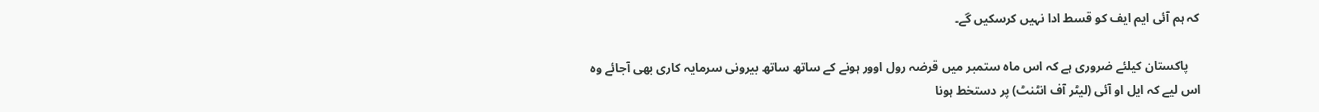کہ ہم آئی ایم ایف کو قسط ادا نہیں کرسکیں گے۔

    پاکستان کیلئے ضروری ہے کہ اس ماہ ستمبر میں قرضہ رول اوور ہونے کے ساتھ ساتھ بیرونی سرمایہ کاری بھی آجائے وہ اس لیے کہ ایل او آئی (لیٹر آف انٹنٹ) پر دستخط ہونا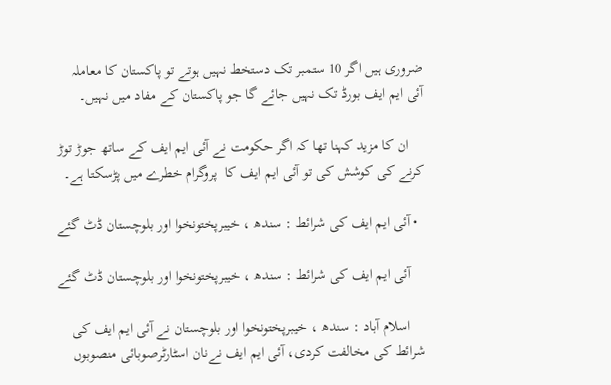ضروری ہیں اگر 10 ستمبر تک دستخط نہیں ہوتے تو پاکستان کا معاملہ آئی ایم ایف بورڈ تک نہیں جائے گا جو پاکستان کے مفاد میں نہیں۔

    ان کا مزید کہنا تھا کہ اگر حکومت نے آئی ایم ایف کے ساتھ جوڑ توڑ کرنے کی کوشش کی تو آئی ایم ایف کا  پروگرام خطرے میں پڑسکتا ہے۔

  • آئی ایم ایف کی شرائط : سندھ ، خیبرپختونخوا اور بلوچستان ڈٹ گئے

    آئی ایم ایف کی شرائط : سندھ ، خیبرپختونخوا اور بلوچستان ڈٹ گئے

    اسلام آباد : سندھ ، خیبرپختونخوا اور بلوچستان نے آئی ایم ایف کی شرائط کی مخالفت کردی، آئی ایم ایف نےنان اسٹارٹرصوبائی منصوبوں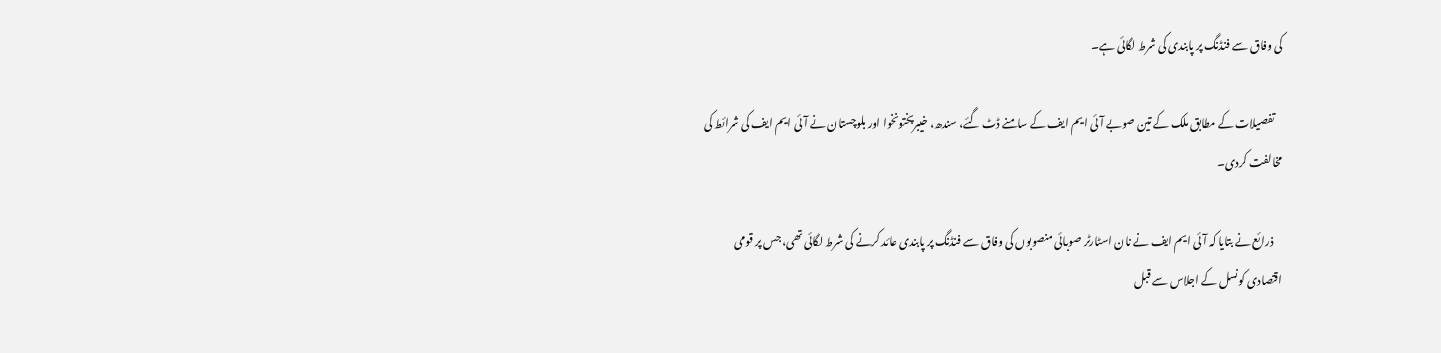کی وفاق سے فنڈنگ پر پابندی کی شرط لگائی ہے۔

    تفصیلات کے مطابق ملک کے تین صوبے آئی ایم ایف کے سامنے ڈٹ گئے، سندھ، خیبرپختونخوا اور بلوچستان نے آئی ایم ایف کی شرائط کی مخالفت کردی۔

    ذرائع نے بتایا کہ آئی ایم ایف نے نان اسٹارٹر صوبائی منصوبوں کی وفاق سے فنڈنگ پر پابندی عائد کرنے کی شرط لگائی تھی، جس پر قومی اقتصادی کونسل کے اجلاس سے قبل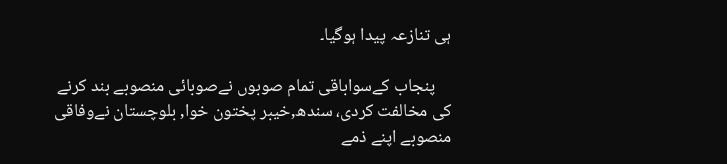ہی تنازعہ پیدا ہوگیا۔

    پنجاب کےسواباقی تمام صوبوں نےصوبائی منصوبے بند کرنے کی مخالفت کردی، سندھ,خیبر پختون خوا, بلوچستان نےوفاقی منصوبے اپنے ذمے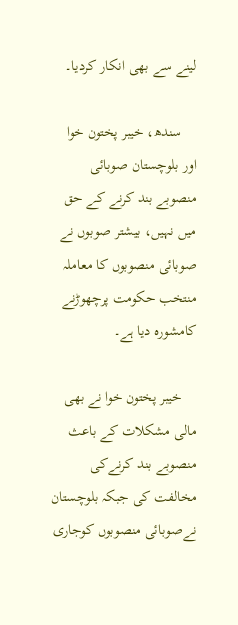لینے سے بھی انکار کردیا۔

    سندھ، خیبر پختون خوا اور بلوچستان صوبائی منصوبے بند کرنے کے حق میں نہیں، بیشتر صوبوں نے صوبائی منصوبوں کا معاملہ منتخب حکومت پرچھوڑنے کامشورہ دیا ہے۔

    خیبر پختون خوا نے بھی مالی مشکلات کے باعث منصوبے بند کرنےکی مخالفت کی جبکہ بلوچستان نےصوبائی منصوبوں کوجاری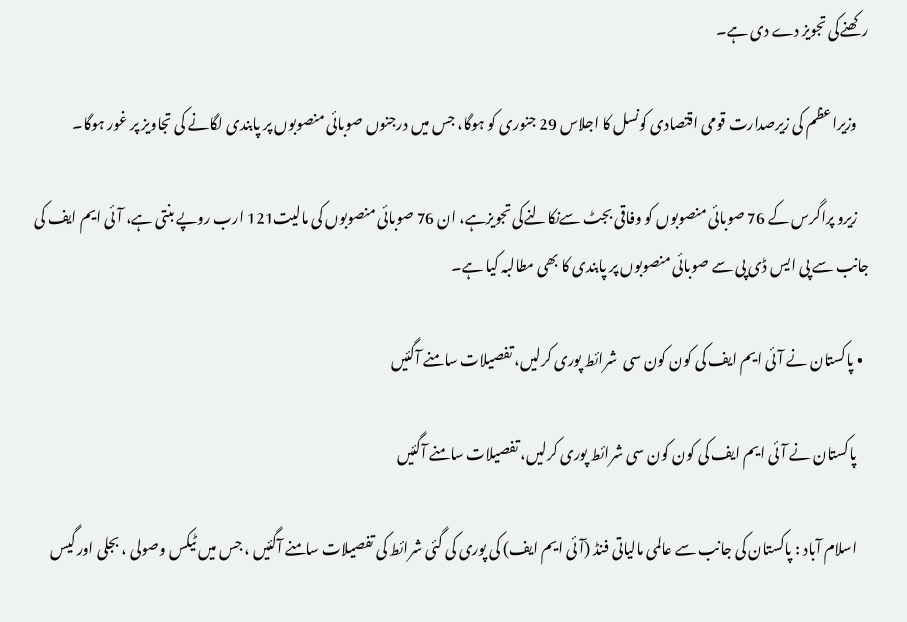رکھنےکی تجویز دے دی ہے۔

    وزیراعظم کی زیرصدارت قومی اقتصادی کونسل کا اجلاس 29 جنوری کو ہوگا، جس میں درجنوں صوبائی منصوبوں پر پابندی لگانے کی تجاویز پر غور ہوگا۔

    زیرو پراگرس کے 76 صوبائی منصوبوں کو وفاقی بجٹ سےنکالنےکی تجویزہے، ان 76 صوبائی منصوبوں کی مالیت121 ارب روپے بنتی ہے، آئی ایم ایف کی جانب سے پی ایس ڈی پی سے صوبائی منصوبوں پر پابندی کا بھی مطالبہ کیا ہے۔

  • پاکستان نے آئی ایم ایف کی کون کون سی  شرائط پوری کرلیں، تفصیلات سامنے آگئیں

    پاکستان نے آئی ایم ایف کی کون کون سی شرائط پوری کرلیں، تفصیلات سامنے آگئیں

    اسلام آباد : پاکستان کی جانب سے عالمی مالیاتی فنڈ (آئی ایم ایف) کی پوری کی گئی شرائط کی تفصیلات سامنے آگئیں ، جس میں ٹیکس وصولی ، بجلی اور گیس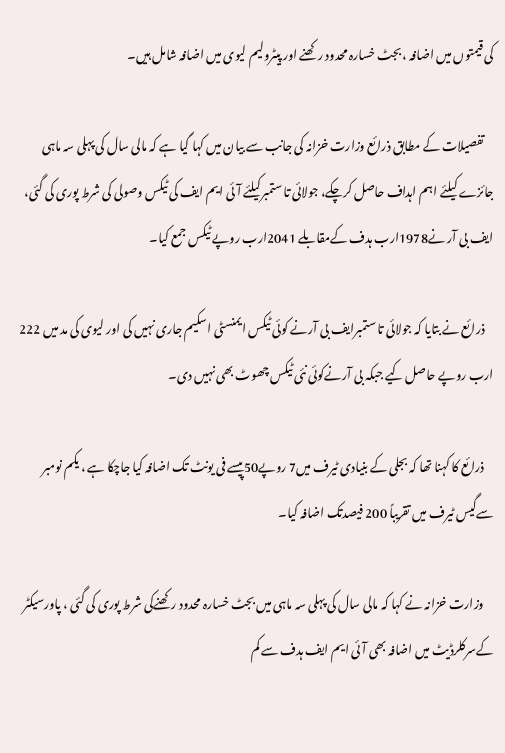کی قیمتوں میں اضافہ ، بجٹ خسارہ محدود رکھنے اور پیٹرولیم لیوی میں اضافہ شامل ہیں۔

    تفصیلات کے مطابق ذرائع وزارت خزانہ کی جانب سے بیان میں کہا گیا ہے کہ مالی سال کی پہلی سہ ماہی جائزے کیلئے اہم اہداف حاصل کرچکے، جولائی تا ستمبرکیلئے آئی ایم ایف کی ٹیکس وصولی کی شرط پوری کی گئی، ایف بی آر نے1978ارب ہدف کےمقابلے 2041ارب روپے ٹیکس جمع کیا۔

    ذرائع نے بتایا کہ جولائی تا ستمبرایف بی آرنے کوئی ٹیکس ایمنسٹی اسکیم جاری نہیں کی اور لیوی کی مد میں 222 ارب روپے حاصل کیے جبکہ بی آرنےکوئی نئی ٹیکس چھوٹ بھی نہیں دی۔

    ذرائع کا کہنا تھا کہ بجلی کے بنیادی ٹیرف میں7 روپے50پیسے فی یونٹ تک اضافہ کیا جاچکا ہے ، یکم نومبر سےگیس ٹیرف میں تقریباً 200 فیصدتک اضافہ کیا۔

    وزارت خزانہ نے کہا کہ مالی سال کی پہلی سہ ماہی میں بجٹ خسارہ محدود رکھنےکی شرط پوری کی گئی ، پاورسیکٹر کےسرکلرڈیٹ میں اضافہ بھی آئی ایم ایف ہدف سے کم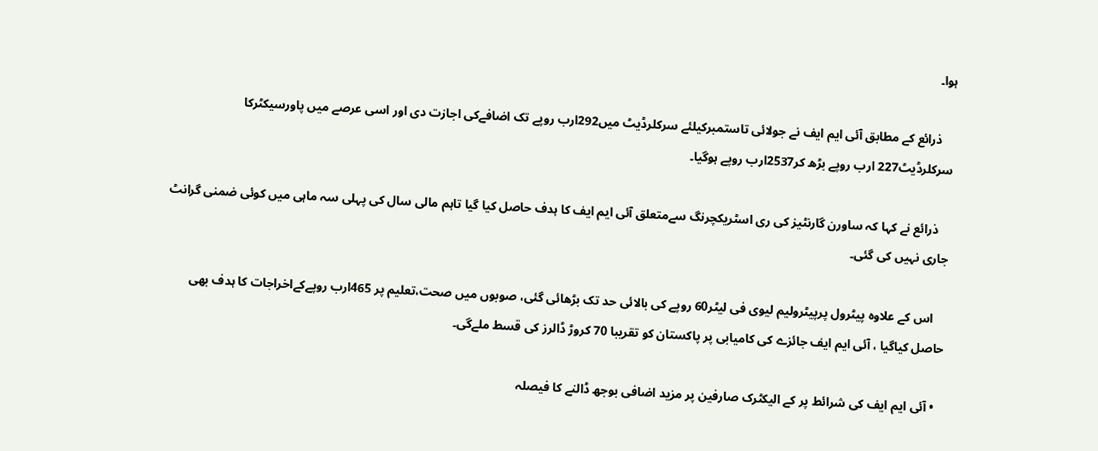ہوا۔

    ذرائع کے مطابق آئی ایم ایف نے جولائی تاستمبرکیلئے سرکلرڈیٹ میں292ارب روپے تک اضافےکی اجازت دی اور اسی عرصے میں پاورسیکٹرکا سرکلرڈیٹ227 ارب روپے بڑھ کر2537ارب روپے ہوگیا۔

    ذرائع نے کہا کہ ساورن گارنٹیز کی ری اسٹریکچرنگ سےمتعلق آئی ایم ایف کا ہدف حاصل کیا گیا تاہم مالی سال کی پہلی سہ ماہی میں کوئی ضمنی گرانٹ جاری نہیں کی گئی۔

    اس کے علاوہ پیٹرول پرپیٹرولیم لیوی فی لیٹر60 روپے کی بالائی حد تک بڑھائی گئی، صوبوں میں صحت،تعلیم پر 465ارب روپےکےاخراجات کا ہدف بھی حاصل کیاگیا ، آئی ایم ایف جائزے کی کامیابی پر پاکستان کو تقریبا 70 کروڑ ڈالرز کی قسط ملےگی۔

  • آئی ایم ایف کی شرائط پر کے الیکٹرک صارفین پر مزید اضافی بوجھ ڈالنے کا فیصلہ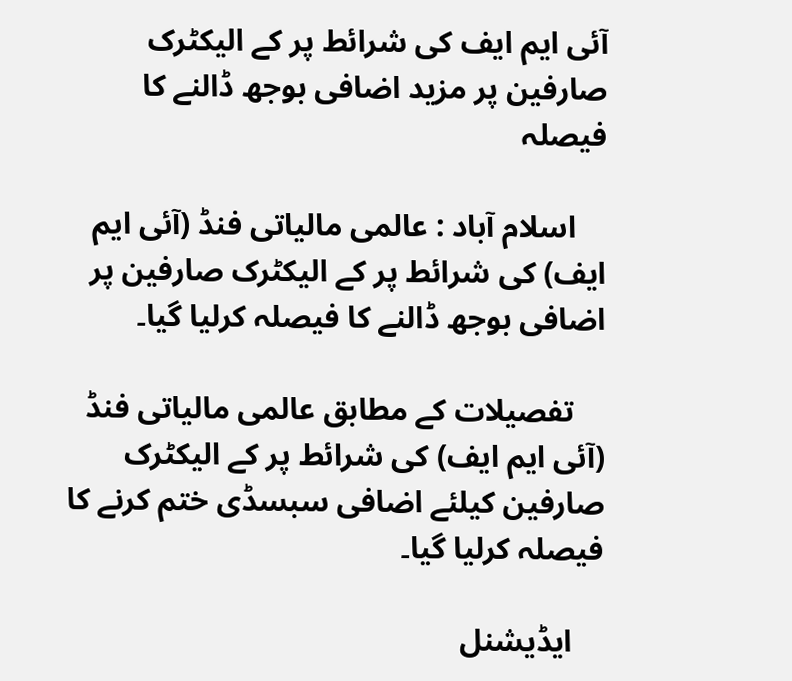آئی ایم ایف کی شرائط پر کے الیکٹرک صارفین پر مزید اضافی بوجھ ڈالنے کا فیصلہ

    اسلام آباد : عالمی مالیاتی فنڈ (آئی ایم ایف) کی شرائط پر کے الیکٹرک صارفین پر اضافی بوجھ ڈالنے کا فیصلہ کرلیا گیا۔

    تفصیلات کے مطابق عالمی مالیاتی فنڈ (آئی ایم ایف) کی شرائط پر کے الیکٹرک صارفین کیلئے اضافی سبسڈی ختم کرنے کا فیصلہ کرلیا گیا۔

    ایڈیشنل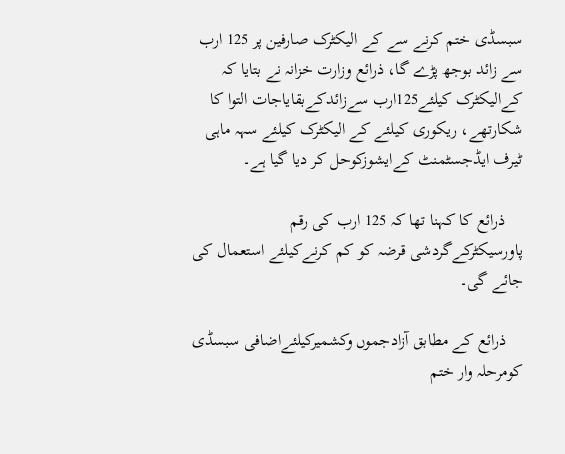سبسڈی ختم کرنے سے کے الیکٹرک صارفین پر 125 ارب سے زائد بوجھ پڑے گا، ذرائع وزارت خزانہ نے بتایا کہ کےالیکٹرک کیلئے125ارب سےزائدکےبقایاجات التوا کا شکارتھے، ریکوری کیلئے کے الیکٹرک کیلئے سہہ ماہی ٹیرف ایڈجسٹمنٹ کےایشوزکوحل کر دیا گیا ہے۔

    ذرائع کا کہنا تھا کہ 125 ارب کی رقم پاورسیکٹرکےگردشی قرضہ کو کم کرنےکیلئے استعمال کی جائے گی۔

    ذرائع کے مطابق آزادجموں وکشمیرکیلئےاضافی سبسڈی کومرحلہ وار ختم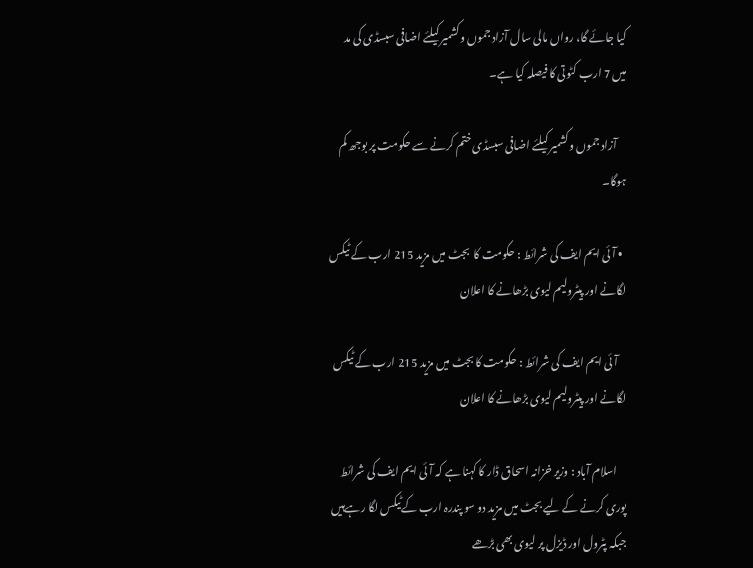کیا جائے گا، رواں مالی سال آزاد جموں وکشمیر کیلئے اضافی سبسڈی کی مد میں 7 ارب کٹوتی کا فیصلہ کیا ہے۔

    آزاد جموں وکشمیر کیلئے اضافی سبسڈی ختم کرنے سے حکومت پر بوجھ کم ہوگا۔

  • آئی ایم ایف کی شرائط : حکومت کا  بجٹ میں مزید 215 ارب کے ٹیکس لگانے اور پیٹرولیم لیوی بڑھانے کا اعلان

    آئی ایم ایف کی شرائط : حکومت کا بجٹ میں مزید 215 ارب کے ٹیکس لگانے اور پیٹرولیم لیوی بڑھانے کا اعلان

    اسلام آباد : وزیر خزانہ اسحاق ڈار کا کہنا ہے کہ آئی ایم ایف کی شرائط پوری کرنے کے لیے بجٹ میں مزید دو سو پندرہ ارب کےٹیکس لگا رہےہیں جبکہ پٹرول اور ڈیزل پر لیوی بھی بڑھے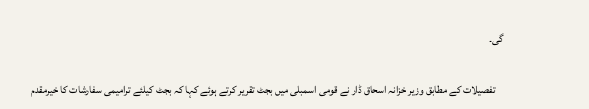گی۔

    تفصیلات کے مطابق وزیر خزانہ اسحاق ڈار نے قومی اسمبلی میں بجٹ تقریر کرتے ہوئے کہا کہ بجٹ کیلئے ترامیمی سفارشات کا خیرمقدم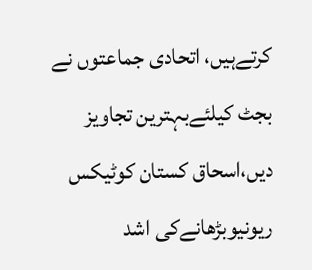کرتےہیں، اتحادی جماعتوں نے بجٹ کیلئےبہترین تجاویز دیں،اسحاق کستان کوٹیکس ریونیوبڑھانےکی اشد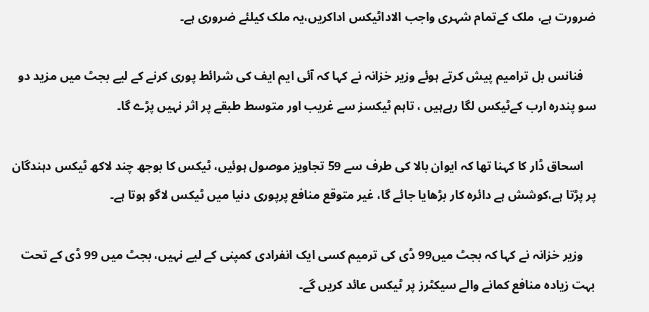ضرورت ہے، ملک کےتمام شہری واجب الاداٹیکس اداکریں،یہ ملک کیلئے ضروری ہے۔

    فنانس بل ترامیم پیش کرتے ہوئے وزیر خزانہ نے کہا کہ آئی ایم ایف کی شرائط پوری کرنے کے لیے بجٹ میں مزید دو سو پندرہ ارب کےٹیکس لگا رہےہیں ، تاہم ٹیکسز سے غریب اور متوسط طبقے پر اثر نہیں پڑے گا۔

    اسحاق ڈار کا کہنا تھا کہ ایوان بالا کی طرف سے 59 تجاویز موصول ہوئیں، ٹیکس کا بوجھ چند لاکھ ٹیکس دہندگان پر پڑتا ہے،کوشش ہے دائرہ کار بڑھایا جائے گا، غیر متوقع منافع پرپوری دنیا میں ٹیکس لاگو ہوتا ہے۔

    وزیر خزانہ نے کہا کہ بجٹ میں99 ڈی کی ترمیم کسی ایک انفرادی کمپنی کے لیے نہیں، بجٹ میں 99 ڈی کے تحت بہت زیادہ منافع کمانے والے سیکٹرز پر ٹیکس عائد کریں گے۔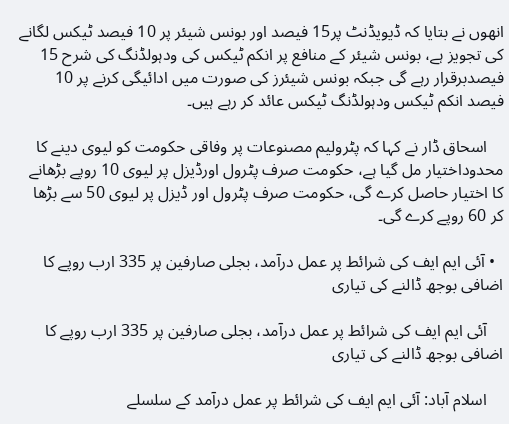انھوں نے بتایا کہ ڈیویڈنٹ پر15 فیصد اور بونس شیئر پر 10 فیصد ٹیکس لگانے کی تجویز ہے، بونس شیئر کے منافع پر انکم ٹیکس کی ودہولڈنگ کی شرح 15 فیصدبرقرار رہے گی جبکہ بونس شیئرز کی صورت میں ادائیگی کرنے پر 10 فیصد انکم ٹیکس ودہولڈنگ ٹیکس عائد کر رہے ہیں۔

    اسحاق ڈار نے کہا کہ پٹرولیم مصنوعات پر وفاقی حکومت کو لیوی دینے کا محدوداختیار مل گیا ہے، حکومت صرف پٹرول اورڈیزل پر لیوی 10 روپے بڑھانے کا اختیار حاصل کرے گی، حکومت صرف پٹرول اور ڈیزل پر لیوی 50 سے بڑھا کر 60 روپے کرے گی۔

  • آئی ایم ایف کی شرائط پر عمل درآمد، بجلی صارفین پر 335 ارب روپے کا اضافی بوجھ ڈالنے کی تیاری

    آئی ایم ایف کی شرائط پر عمل درآمد، بجلی صارفین پر 335 ارب روپے کا اضافی بوجھ ڈالنے کی تیاری

    اسلام آباد: آئی ایم ایف کی شرائط پر عمل درآمد کے سلسلے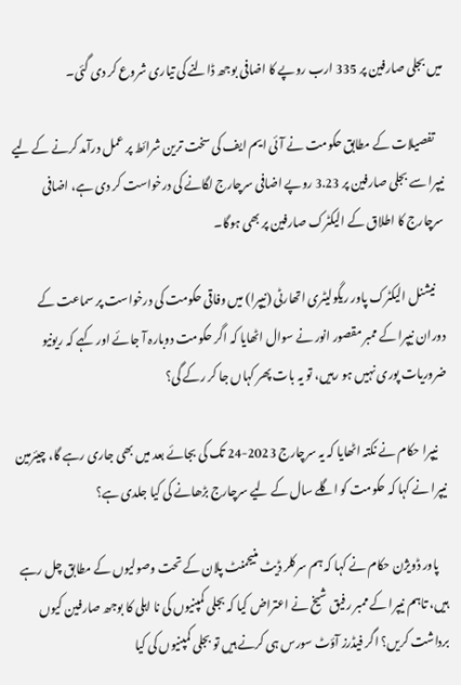میں بجلی صارفین پر 335 ارب روپے کا اضافی بوجھ ڈالنے کی تیاری شروع کر دی گئی۔

    تفصیلات کے مطابق حکومت نے آئی ایم ایف کی سخت ترین شرائط پر عمل درآمد کرنے کے لیے نیپرا سے بجلی صارفین پر 3.23 روپے اضافی سرچارج لگانے کی درخواست کر دی ہے، اضافی سرچارج کا اطلاق کے الیکٹرک صارفین پر بھی ہوگا۔

    نیشنل الیکٹرک پاور ریگولیٹری اتھارٹی (نیپرا) میں وفاقی حکومت کی درخواست پر سماعت کے دوران نیپرا کے ممبر مقصور انور نے سوال اٹھایا کہ اگر حکومت دوبارہ آ جائے اور کہے کہ ریونیو ضروریات پوری نہیں ہو رہیں، تو یہ بات پھر کہاں جا کر رکے گی؟

    نیپرا حکام نے نکتہ اٹھایا کہ یہ سرچارج 2023-24 تک کی بجائے بعد میں بھی جاری رہے گا، چیئرمین نیپرا نے کہا کہ حکومت کو اگلے سال کے لیے سرچارج بڑھانے کی کیا جلدی ہے؟

    پاور ڈویژن حکام نے کہا کہ ہم سرکلر ڈیٹ منیجمنٹ پلان کے تحت وصولیوں کے مطابق چل رہے ہیں، تاہم نیپرا کے ممبر رفیق شیخ نے اعتراض کیا کہ بجلی کمپنیوں کی نا اہلی کا بوجھ صارفین کیوں برداشت کریں؟ اگر فیڈرز آؤٹ سورس ہی کرنے ہیں تو بجلی کمپنیوں کی کیا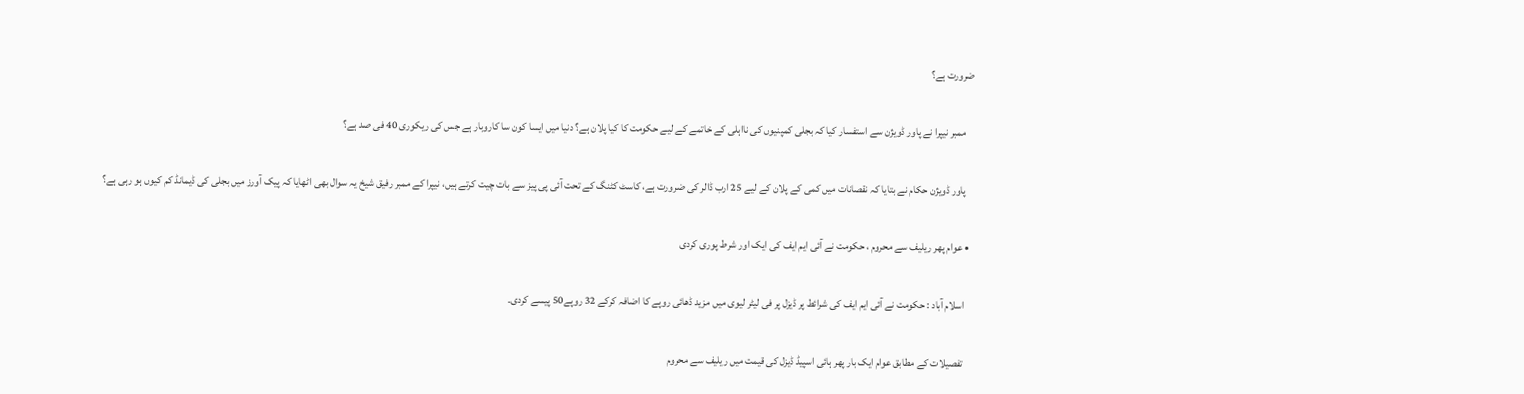ضرورت ہے؟

    ممبر نیپرا نے پاور ڈویژن سے استفسار کیا کہ بجلی کمپنیوں کی نااہلی کے خاتمے کے لیے حکومت کا کیا پلان ہے؟ دنیا میں ایسا کون سا کاروبار ہے جس کی ریکوری 40 فی صد ہے؟

    پاور ڈویژن حکام نے بتایا کہ نقصانات میں کمی کے پلان کے لیے 25 ارب ڈالر کی ضرورت ہے، کاسٹ کٹنگ کے تحت آئی پی پیز سے بات چیت کرتے ہیں، نیپرا کے ممبر رفیق شیخ یہ سوال بھی اٹھایا کہ پیک آورز میں بجلی کی ڈیمانڈ کم کیوں ہو رہی ہے؟

  • عوام پھر ریلیف سے محروم ، حکومت نے آئی ایم ایف کی ایک اور شرط پوری کردی

    اسلام آباد : حکومت نے آئی ایم ایف کی شرائط پر ڈیزل پر فی لیٹر لیوی میں مزید ڈھائی روپے کا اضافہ کرکے 32 روپے50 پیسے کردی۔

    تفصیلات کے مطابق عوام ایک بار پھر ہائی اسپیڈ ڈیزل کی قیمت میں ریلیف سے محروم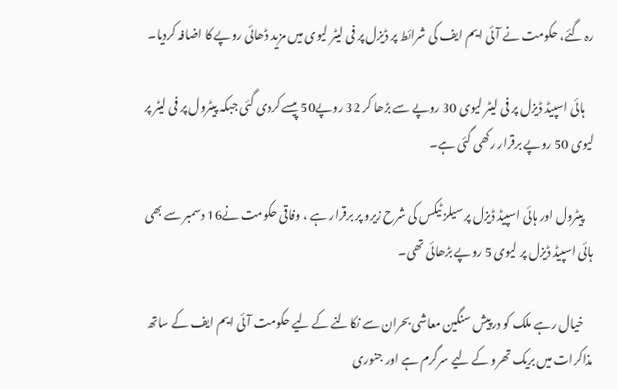رہ گئے، حکومت نے آئی ایم ایف کی شرائط پر ڈیزل پر فی لیٹر لیوی میں مزید ڈھائی روپے کا اضافہ کردیا۔

    ہائی اسپیڈ ڈیزل پر فی لیٹر لیوی 30 روپے سے بڑھا کر 32 روپے50 پیسے کردی گئی جبکہ پیٹرول پر فی لیٹر پر لیوی 50 روپے برقرار رکھی گئی ہے۔

    پیٹرول اور ہائی اسپیڈ ڈیزل پر سیلز ٹیکس کی شرح زیرو پر برقرار ہے ، وفاقی حکومت نے16 دسمبر سے بھی ہائی اسپیڈ ڈیزل پر لیوی 5 روپے بڑھائی تھی۔

    خیال رہے ملک کو درپیش سنگین معاشی بحران سے نکالنے کے لیے حکومت آئی ایم ایف کے ساتھ مذاکرات میں بریک تھرو کے لیے سرگرم ہے اور جنوری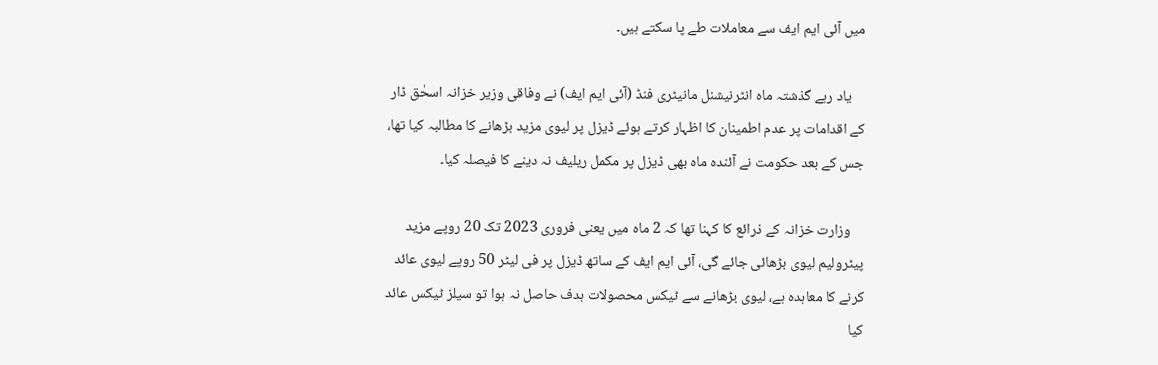میں آئی ایم ایف سے معاملات طے پا سکتے ہیں۔

    یاد رہے گذشتہ ماہ انٹرنیشنل مانیٹری فنڈ (آئی ایم ایف) نے وفاقی وزیر خزانہ اسحٰق ڈار کے اقدامات پر عدم اطمینان کا اظہار کرتے ہوئے ڈیزل پر لیوی مزید بڑھانے کا مطالبہ کیا تھا، جس کے بعد حکومت نے آئندہ ماہ بھی ڈیزل پر مکمل ریلیف نہ دینے کا فیصلہ کیا۔

    وزارت خزانہ کے ذرائع کا کہنا تھا کہ 2 ماہ میں یعنی فروری 2023 تک 20 روپے مزید پیٹرولیم لیوی بڑھائی جائے گی، آئی ایم ایف کے ساتھ ڈیزل پر فی لیٹر 50 روپے لیوی عائد کرنے کا معاہدہ ہے، لیوی بڑھانے سے ٹیکس محصولات ہدف حاصل نہ ہوا تو سیلز ٹیکس عائد کیا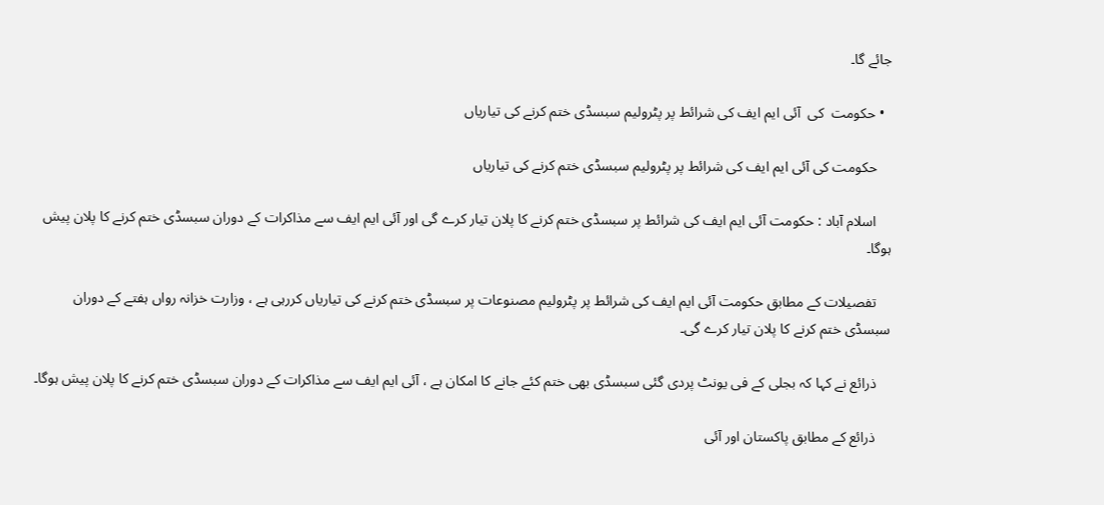جائے گا۔

  • حکومت  کی  آئی ایم ایف کی شرائط پر پٹرولیم سبسڈی ختم کرنے کی تیاریاں

    حکومت کی آئی ایم ایف کی شرائط پر پٹرولیم سبسڈی ختم کرنے کی تیاریاں

    اسلام آباد : حکومت آئی ایم ایف کی شرائط پر سبسڈی ختم کرنے کا پلان تیار کرے گی اور آئی ایم ایف سے مذاکرات کے دوران سبسڈی ختم کرنے کا پلان پیش ہوگا۔

    تفصیلات کے مطابق حکومت آئی ایم ایف کی شرائط پر پٹرولیم مصنوعات پر سبسڈی ختم کرنے کی تیاریاں کررہی ہے ، وزارت خزانہ رواں ہفتے کے دوران سبسڈی ختم کرنے کا پلان تیار کرے گی۔

    ذرائع نے کہا کہ بجلی کے فی یونٹ پردی گئی سبسڈی بھی ختم کئے جانے کا امکان ہے ، آئی ایم ایف سے مذاکرات کے دوران سبسڈی ختم کرنے کا پلان پیش ہوگا۔

    ذرائع کے مطابق پاکستان اور آئی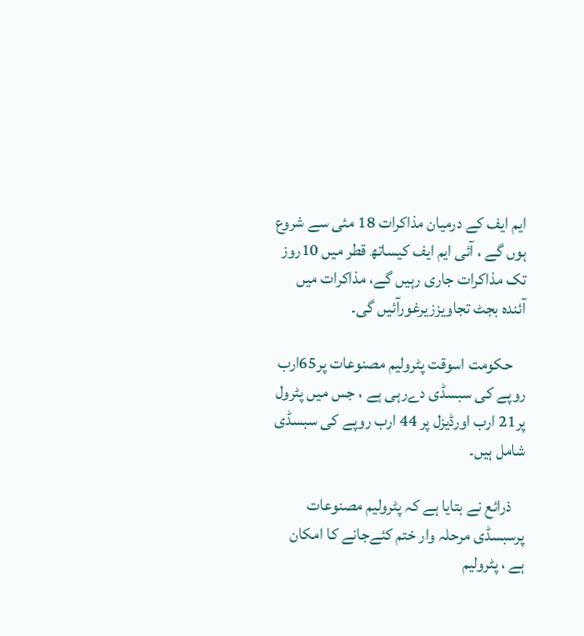ایم ایف کے درمیان مذاکرات 18 مئی سے شروع ہوں گے ، آئی ایم ایف کیساتھ قطر میں 10روز تک مذاکرات جاری رہیں گے، مذاکرات میں آئندہ بجٹ تجاویززیرغورآئیں گی۔

    حکومت اسوقت پٹرولیم مصنوعات پر65ارب روپے کی سبسڈی دےرہی ہے ، جس میں پٹرول پر21 ارب اورڈیزل پر 44 ارب روپے کی سبسڈی شامل ہیں۔

    ذرائع نے بتایا ہے کہ پٹرولیم مصنوعات پرسبسڈی مرحلہ وار ختم کئےجانے کا امکان ہے ، پٹرولیم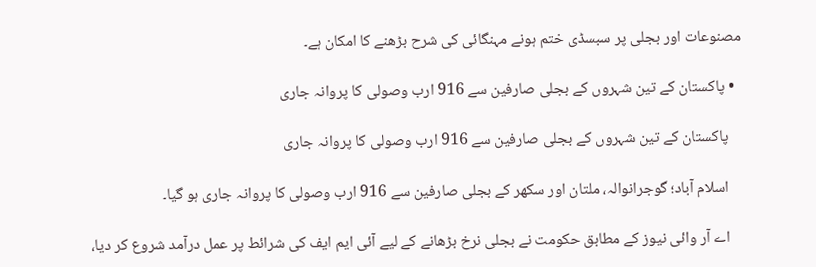مصنوعات اور بجلی پر سبسڈی ختم ہونے مہنگائی کی شرح بڑھنے کا امکان ہے۔

  • پاکستان کے تین شہروں کے بجلی صارفین سے 916 ارب وصولی کا پروانہ جاری

    پاکستان کے تین شہروں کے بجلی صارفین سے 916 ارب وصولی کا پروانہ جاری

    اسلام آباد؛ گوجرانوالہ، ملتان اور سکھر کے بجلی صارفین سے 916 ارب وصولی کا پروانہ جاری ہو گیا۔

    اے آر وائی نیوز کے مطابق حکومت نے بجلی نرخ بڑھانے کے لیے آئی ایم ایف کی شرائط پر عمل درآمد شروع کر دیا،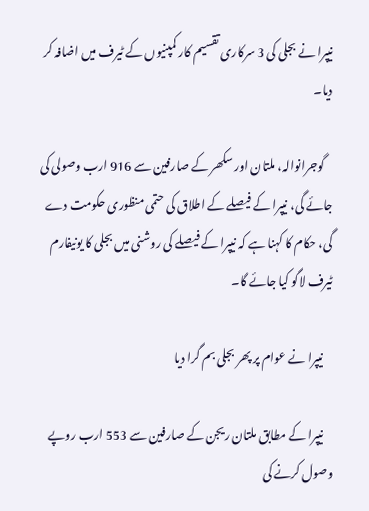نیپرا نے بجلی کی 3 سرکاری تقسیم کار کمپنیوں کے ٹیرف میں اضافہ کر دیا۔

    گوجرانوالہ، ملتان اور سکھر کے صارفین سے 916 ارب وصولی کی جائے گی، نیپرا کے فیصلے کے اطلاق کی حتمی منظوری حکومت دے گی، حکام کا کہنا ہے کہ نیپرا کے فیصلے کی روشنی میں بجلی کا یونیفارم ٹیرف لاگو کیا جائے گا۔

    نیپرا نے عوام پر پھر بجلی بم گرا دیا

    نیپرا کے مطابق ملتان ریجن کے صارفین سے 553 ارب روپے وصول کرنے کی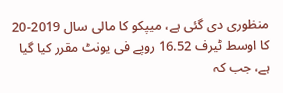منظوری دی گئی ہے، میپکو کا مالی سال 2019-20 کا اوسط ٹیرف 16.52 روپے فی یونٹ مقرر کیا گیا ہے، جب کہ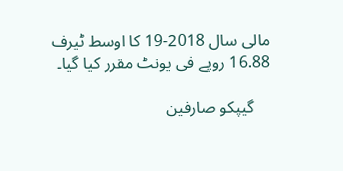مالی سال 2018-19 کا اوسط ٹیرف 16.88 روپے فی یونٹ مقرر کیا گیا۔

    گیپکو صارفین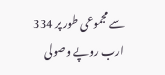سے مجموعی طور پر 334 ارب روپے وصولی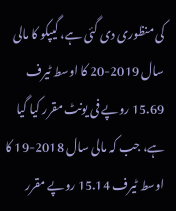کی منظوری دی گئی ہے، گیپکو کا مالی سال 2019-20 کا اوسط ٹیرف 15.69 روپے فی یونٹ مقرر کیا گیا ہے، جب کہ مالی سال 2018-19 کا اوسط ٹیرف 15.14 روپے مقرر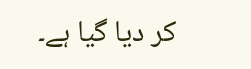کر دیا گیا ہے۔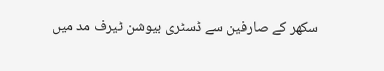سکھر کے صارفین سے ڈسٹری بیوشن ٹیرف مد میں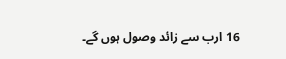16 ارب سے زائد وصول ہوں گے۔